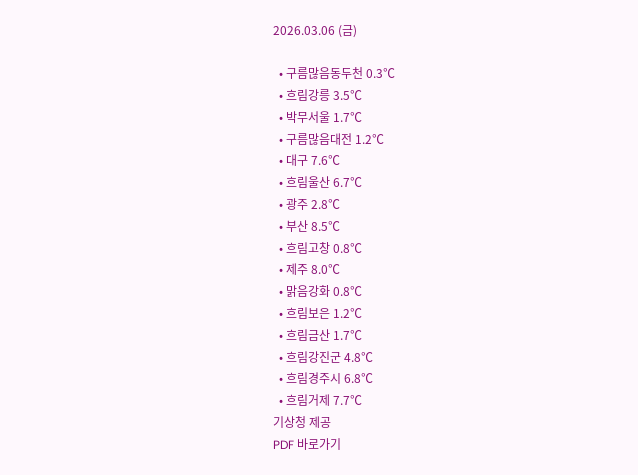2026.03.06 (금)

  • 구름많음동두천 0.3℃
  • 흐림강릉 3.5℃
  • 박무서울 1.7℃
  • 구름많음대전 1.2℃
  • 대구 7.6℃
  • 흐림울산 6.7℃
  • 광주 2.8℃
  • 부산 8.5℃
  • 흐림고창 0.8℃
  • 제주 8.0℃
  • 맑음강화 0.8℃
  • 흐림보은 1.2℃
  • 흐림금산 1.7℃
  • 흐림강진군 4.8℃
  • 흐림경주시 6.8℃
  • 흐림거제 7.7℃
기상청 제공
PDF 바로가기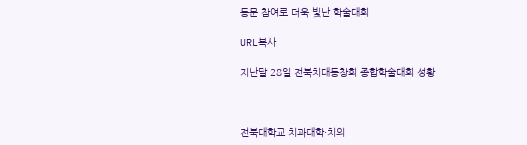동문 참여로 더욱 빛난 학술대회

URL복사

지난달 28일 전북치대동창회 종합학술대회 성황



전북대학교 치과대학·치의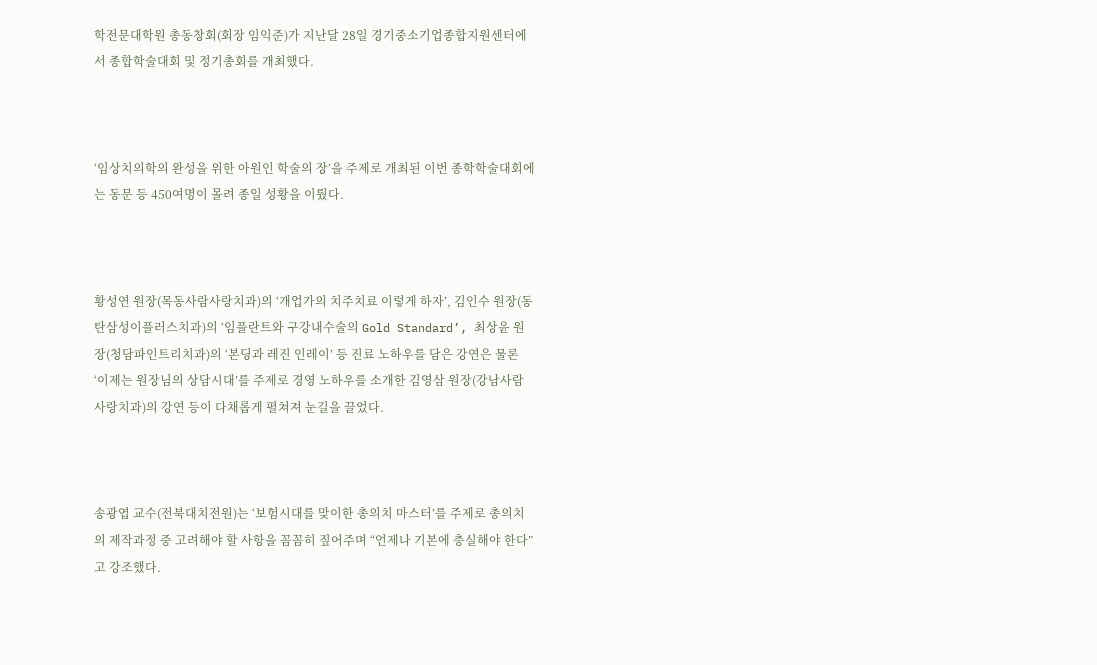학전문대학원 총동창회(회장 임익준)가 지난달 28일 경기중소기업종합지원센터에서 종합학술대회 및 정기총회를 개최했다.



‘임상치의학의 완성을 위한 아원인 학술의 장’을 주제로 개최된 이번 종학학술대회에는 동문 등 450여명이 몰려 종일 성황을 이뤘다.



황성연 원장(목동사람사랑치과)의 ‘개업가의 치주치료 이렇게 하자’, 김인수 원장(동탄삼성이플러스치과)의 ‘임플란트와 구강내수술의 Gold Standard’, 최상윤 원장(청담파인트리치과)의 ‘본딩과 레진 인레이’ 등 진료 노하우를 담은 강연은 물론 ‘이제는 원장님의 상담시대’를 주제로 경영 노하우를 소개한 김영삼 원장(강남사람사랑치과)의 강연 등이 다채롭게 펼쳐져 눈길을 끌었다.



송광엽 교수(전북대치전원)는 ‘보험시대를 맞이한 총의치 마스터’를 주제로 총의치의 제작과정 중 고려해야 할 사항을 꼼꼼히 짚어주며 “언제나 기본에 충실해야 한다”고 강조했다.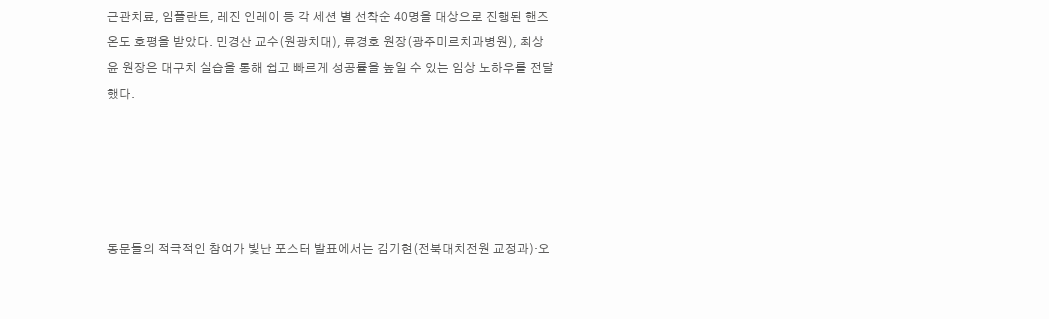근관치료, 임플란트, 레진 인레이 등 각 세션 별 선착순 40명을 대상으로 진행된 핸즈온도 호평을 받았다. 민경산 교수(원광치대), 류경호 원장(광주미르치과병원), 최상윤 원장은 대구치 실습을 통해 쉽고 빠르게 성공률을 높일 수 있는 임상 노하우를 전달했다.





동문들의 적극적인 참여가 빛난 포스터 발표에서는 김기현(전북대치전원 교정과)·오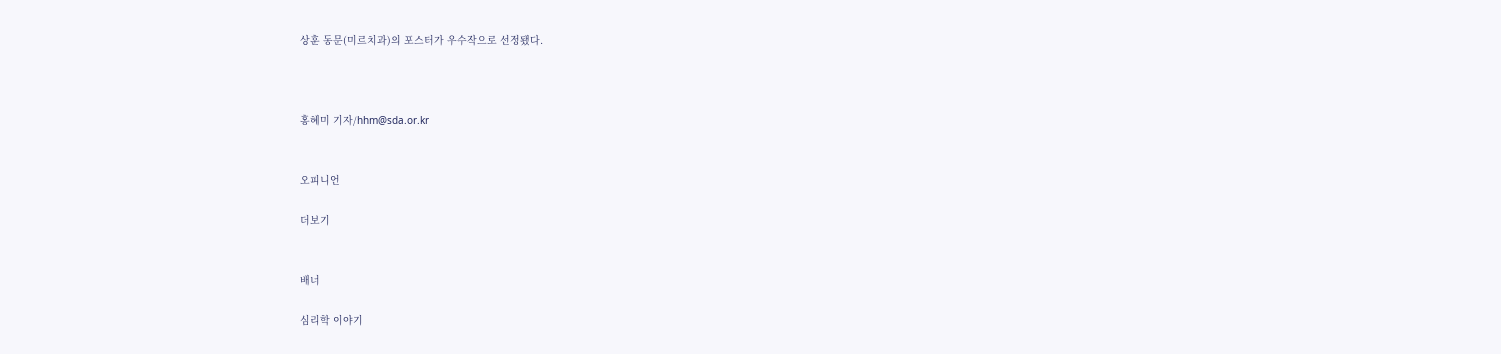상훈 동문(미르치과)의 포스터가 우수작으로 선정됐다.



홍혜미 기자/hhm@sda.or.kr


오피니언

더보기


배너

심리학 이야기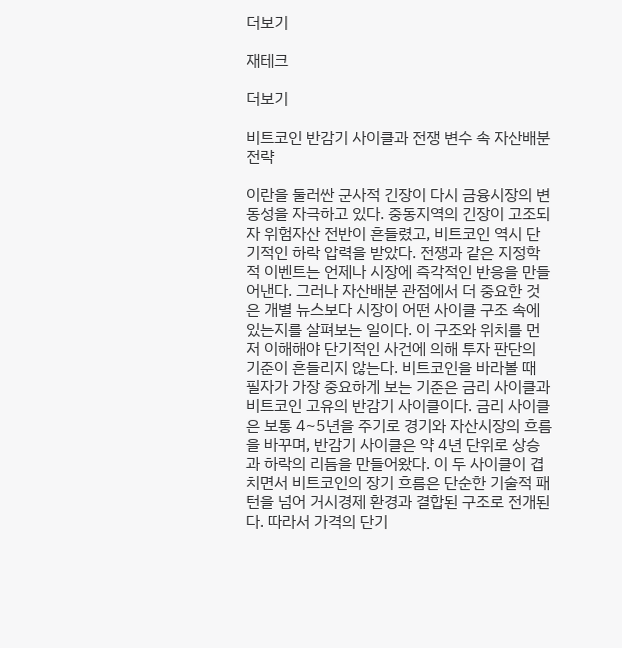더보기

재테크

더보기

비트코인 반감기 사이클과 전쟁 변수 속 자산배분 전략

이란을 둘러싼 군사적 긴장이 다시 금융시장의 변동성을 자극하고 있다. 중동지역의 긴장이 고조되자 위험자산 전반이 흔들렸고, 비트코인 역시 단기적인 하락 압력을 받았다. 전쟁과 같은 지정학적 이벤트는 언제나 시장에 즉각적인 반응을 만들어낸다. 그러나 자산배분 관점에서 더 중요한 것은 개별 뉴스보다 시장이 어떤 사이클 구조 속에 있는지를 살펴보는 일이다. 이 구조와 위치를 먼저 이해해야 단기적인 사건에 의해 투자 판단의 기준이 흔들리지 않는다. 비트코인을 바라볼 때 필자가 가장 중요하게 보는 기준은 금리 사이클과 비트코인 고유의 반감기 사이클이다. 금리 사이클은 보통 4~5년을 주기로 경기와 자산시장의 흐름을 바꾸며, 반감기 사이클은 약 4년 단위로 상승과 하락의 리듬을 만들어왔다. 이 두 사이클이 겹치면서 비트코인의 장기 흐름은 단순한 기술적 패턴을 넘어 거시경제 환경과 결합된 구조로 전개된다. 따라서 가격의 단기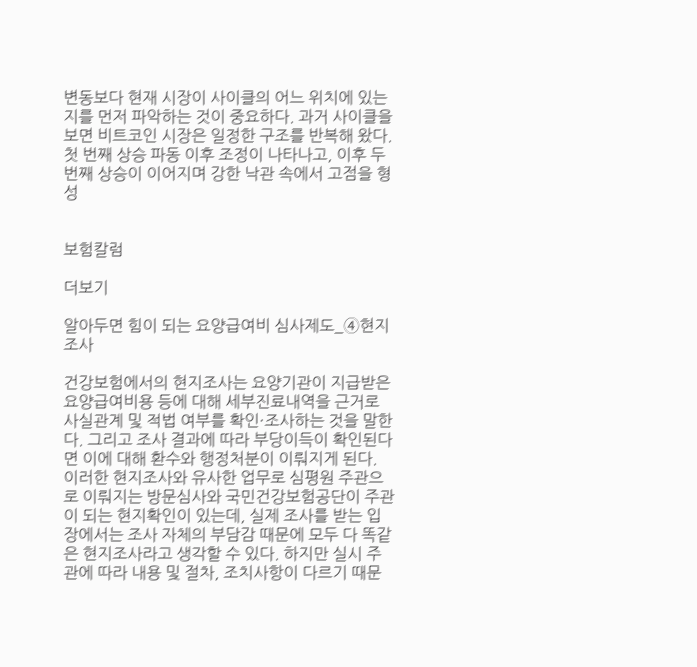변동보다 현재 시장이 사이클의 어느 위치에 있는지를 먼저 파악하는 것이 중요하다. 과거 사이클을 보면 비트코인 시장은 일정한 구조를 반복해 왔다. 첫 번째 상승 파동 이후 조정이 나타나고, 이후 두 번째 상승이 이어지며 강한 낙관 속에서 고점을 형성


보험칼럼

더보기

알아두면 힘이 되는 요양급여비 심사제도_④현지조사

건강보험에서의 현지조사는 요양기관이 지급받은 요양급여비용 등에 대해 세부진료내역을 근거로 사실관계 및 적법 여부를 확인·조사하는 것을 말한다. 그리고 조사 결과에 따라 부당이득이 확인된다면 이에 대해 환수와 행정처분이 이뤄지게 된다. 이러한 현지조사와 유사한 업무로 심평원 주관으로 이뤄지는 방문심사와 국민건강보험공단이 주관이 되는 현지확인이 있는데, 실제 조사를 받는 입장에서는 조사 자체의 부담감 때문에 모두 다 똑같은 현지조사라고 생각할 수 있다. 하지만 실시 주관에 따라 내용 및 절차, 조치사항이 다르기 때문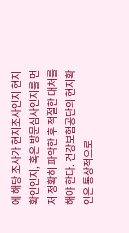에 해당 조사가 현지조사인지 현지확인인지, 혹은 방문심사인지를 먼저 정확히 파악한 후 적절한 대처를 해야 한다. 건강보험공단의 현지확인은 통상적으로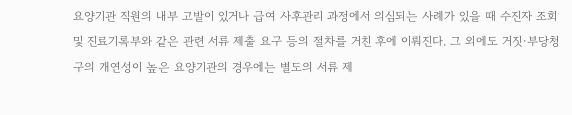요양기관 직원의 내부 고발이 있거나 급여 사후관리 과정에서 의심되는 사례가 있을 때 수진자 조회 및 진료기록부와 같은 관련 서류 제출 요구 등의 절차를 거친 후에 이뤄진다. 그 외에도 거짓·부당청구의 개연성이 높은 요양기관의 경우에는 별도의 서류 제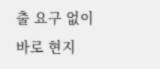출 요구 없이 바로 현지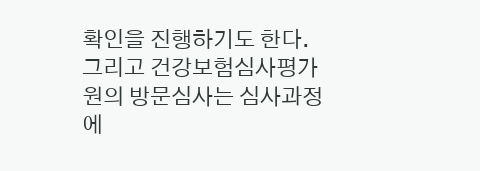확인을 진행하기도 한다. 그리고 건강보험심사평가원의 방문심사는 심사과정에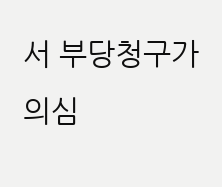서 부당청구가 의심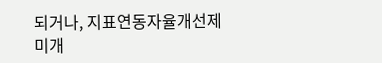되거나, 지표연동자율개선제 미개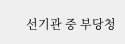선기관 중 부당청